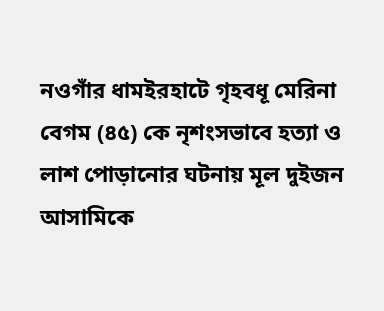নওগাঁর ধামইরহাটে গৃহবধূ মেরিনা বেগম (৪৫) কে নৃশংসভাবে হত্যা ও লাশ পোড়ানোর ঘটনায় মূল দুইজন আসামিকে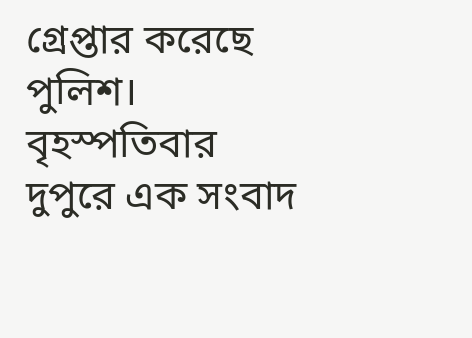গ্রেপ্তার করেছে পুলিশ। বৃহস্পতিবার দুপুরে এক সংবাদ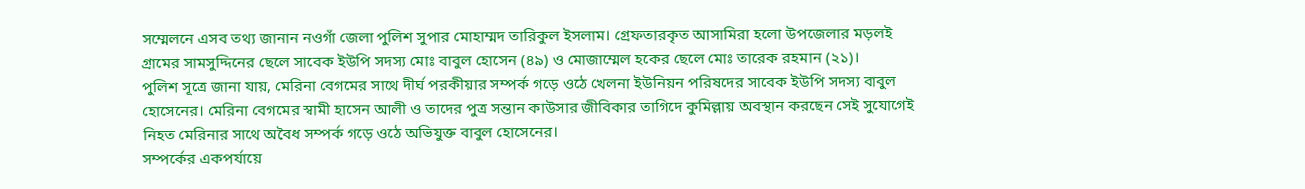সম্মেলনে এসব তথ্য জানান নওগাঁ জেলা পুলিশ সুপার মোহাম্মদ তারিকুল ইসলাম। গ্রেফতারকৃত আসামিরা হলো উপজেলার মড়লই গ্রামের সামসুদ্দিনের ছেলে সাবেক ইউপি সদস্য মোঃ বাবুল হোসেন (৪৯) ও মোজাম্মেল হকের ছেলে মোঃ তারেক রহমান (২১)।
পুলিশ সূত্রে জানা যায়, মেরিনা বেগমের সাথে দীর্ঘ পরকীয়ার সম্পর্ক গড়ে ওঠে খেলনা ইউনিয়ন পরিষদের সাবেক ইউপি সদস্য বাবুল হোসেনের। মেরিনা বেগমের স্বামী হাসেন আলী ও তাদের পুত্র সন্তান কাউসার জীবিকার তাগিদে কুমিল্লায় অবস্থান করছেন সেই সুযোগেই নিহত মেরিনার সাথে অবৈধ সম্পর্ক গড়ে ওঠে অভিযুক্ত বাবুল হোসেনের।
সম্পর্কের একপর্যায়ে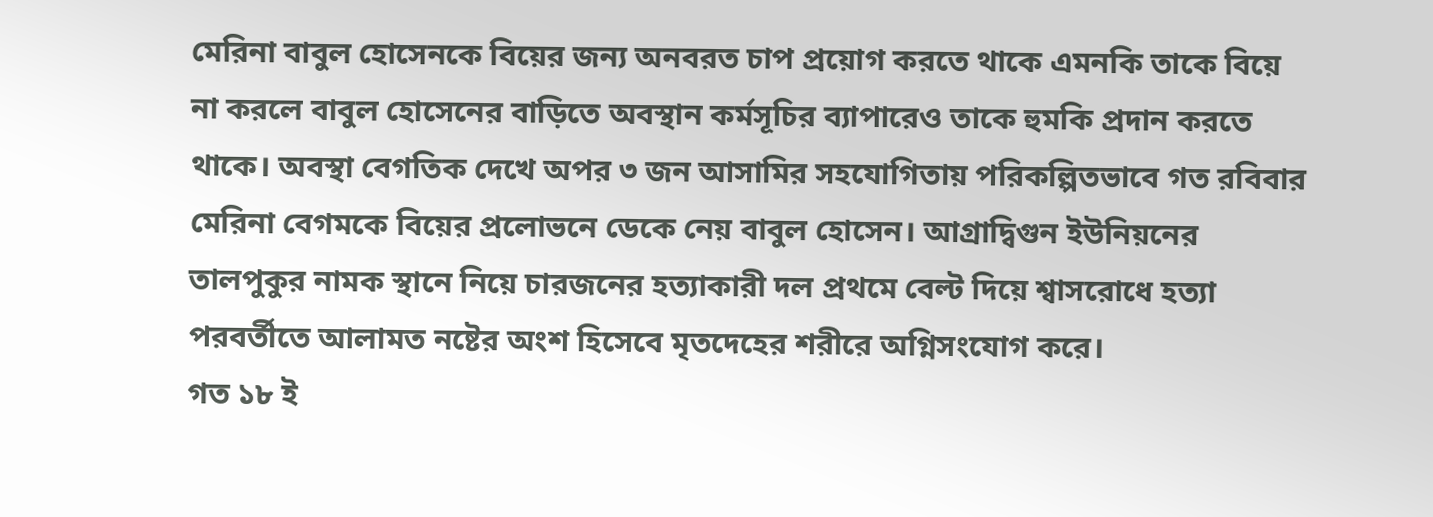মেরিনা বাবুল হোসেনকে বিয়ের জন্য অনবরত চাপ প্রয়োগ করতে থাকে এমনকি তাকে বিয়ে না করলে বাবুল হোসেনের বাড়িতে অবস্থান কর্মসূচির ব্যাপারেও তাকে হুমকি প্রদান করতে থাকে। অবস্থা বেগতিক দেখে অপর ৩ জন আসামির সহযোগিতায় পরিকল্পিতভাবে গত রবিবার মেরিনা বেগমকে বিয়ের প্রলোভনে ডেকে নেয় বাবুল হোসেন। আগ্রাদ্বিগুন ইউনিয়নের তালপুকুর নামক স্থানে নিয়ে চারজনের হত্যাকারী দল প্রথমে বেল্ট দিয়ে শ্বাসরোধে হত্যা পরবর্তীতে আলামত নষ্টের অংশ হিসেবে মৃতদেহের শরীরে অগ্নিসংযোগ করে।
গত ১৮ ই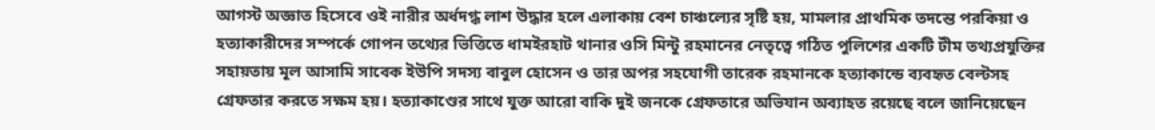আগস্ট অজ্ঞাত হিসেবে ওই নারীর অর্ধদগ্ধ লাশ উদ্ধার হলে এলাকায় বেশ চাঞ্চল্যের সৃষ্টি হয়, মামলার প্রাথমিক তদন্তে পরকিয়া ও হত্যাকারীদের সম্পর্কে গোপন তথ্যের ভিত্তিতে ধামইরহাট থানার ওসি মিন্টু রহমানের নেতৃত্বে গঠিত পুলিশের একটি টীম তথ্যপ্রযুক্তির সহায়তায় মূল আসামি সাবেক ইউপি সদস্য বাবুল হোসেন ও তার অপর সহযোগী তারেক রহমানকে হত্যাকান্ডে ব্যবহৃত বেল্টসহ গ্রেফতার করতে সক্ষম হয়। হত্যাকাণ্ডের সাথে যুক্ত আরো বাকি দুই জনকে গ্রেফতারে অভিযান অব্যাহত রয়েছে বলে জানিয়েছেন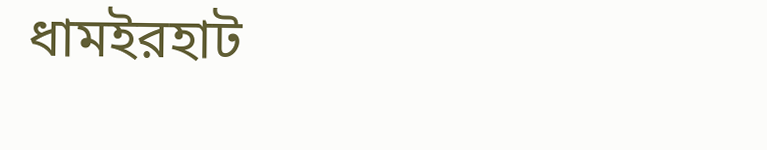ধামইরহাট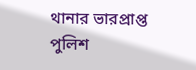থানার ভারপ্রাপ্ত পুলিশ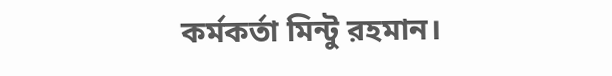কর্মকর্তা মিন্টু রহমান।